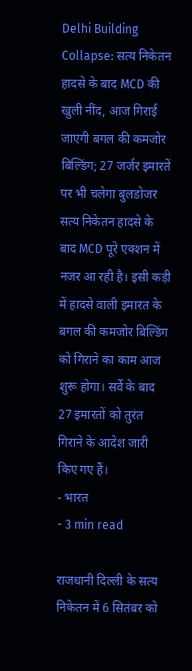Delhi Building Collapse: सत्य निकेतन हादसे के बाद MCD की खुली नींद, आज गिराई जाएगी बगल की कमजोर बिल्डिंग; 27 जर्जर इमारतें पर भी चलेगा बुलडोजर
सत्य निकेतन हादसे के बाद MCD पूरे एक्शन में नजर आ रही है। इसी कड़ी में हादसे वाली इमारत के बगल की कमजोर बिल्डिंग को गिराने का काम आज शुरू होगा। सर्वे के बाद 27 इमारतों को तुरंत गिराने के आदेश जारी किए गए हैं।
- भारत
- 3 min read

राजधानी दिल्ली के सत्य निकेतन में 6 सितंबर को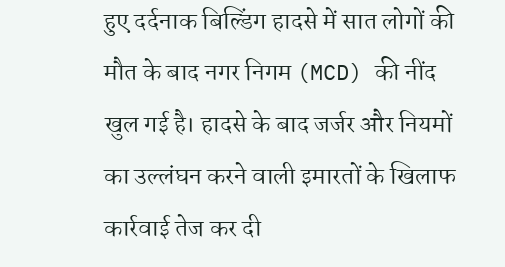हुए दर्दनाक बिल्डिंग हादसे में सात लोगों की मौत के बाद नगर निगम (MCD) की नींद खुल गई है। हादसे के बाद जर्जर और नियमों का उल्लंघन करने वाली इमारतों के खिलाफ कार्रवाई तेज कर दी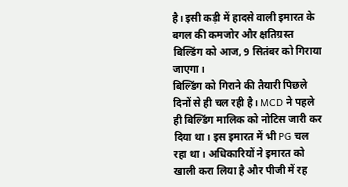है। इसी कड़ी में हादसे वाली इमारत के बगल की कमजोर और क्षतिग्रस्त बिल्डिंग को आज, 9 सितंबर को गिराया जाएगा।
बिल्डिंग को गिराने की तैयारी पिछले दिनों से ही चल रही है। MCD ने पहले ही बिल्डिंग मालिक को नोटिस जारी कर दिया था। इस इमारत में भी PG चल रहा था। अधिकारियों ने इमारत को खाली करा लिया है और पीजी में रह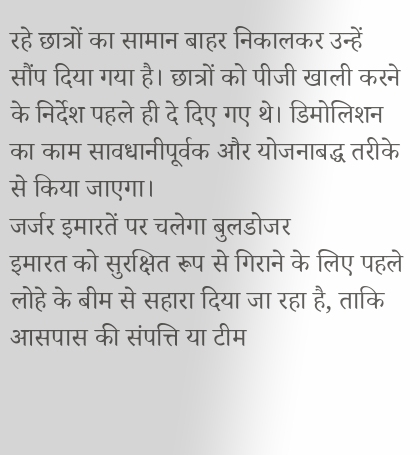रहे छात्रों का सामान बाहर निकालकर उन्हें सौंप दिया गया है। छात्रों को पीजी खाली करने के निर्देश पहले ही दे दिए गए थे। डिमोलिशन का काम सावधानीपूर्वक और योजनाबद्ध तरीके से किया जाएगा।
जर्जर इमारतें पर चलेगा बुलडोजर
इमारत को सुरक्षित रूप से गिराने के लिए पहले लोहे के बीम से सहारा दिया जा रहा है, ताकि आसपास की संपत्ति या टीम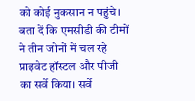को कोई नुकसान न पहुंचे। बता दें कि एमसीडी की टीमों ने तीन जोनों में चल रहे प्राइवेट हॉस्टल और पीजी का सर्वे किया। सर्वे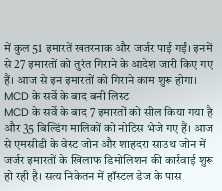में कुल 51 इमारतें खतरनाक और जर्जर पाई गईं। इनमें से 27 इमारतों को तुरंत गिराने के आदेश जारी किए गए हैं। आज से इन इमारतों को गिराने काम शुरू होगा।
MCD के सर्वे के बाद बनी लिस्ट
MCD के सर्वे के बाद 7 इमारतों को सील किया गया है और 35 बिल्डिंग मालिकों को नोटिस भेजे गए हैं। आज से एमसीडी के वेस्ट जोन और शाहदरा साउथ जोन में जर्जर इमारतों के खिलाफ डिमोलिशन की कार्रवाई शुरू हो रही है। सत्य निकेतन में हॉस्टल डेज के पास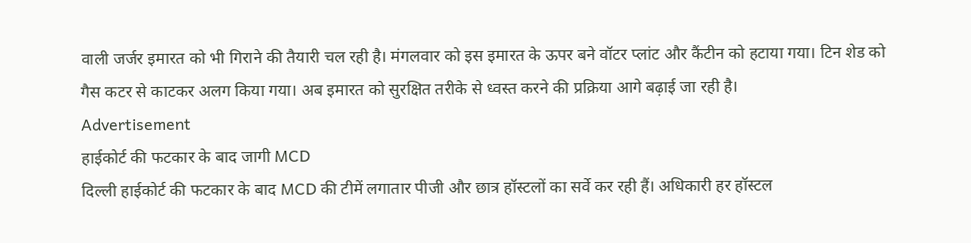वाली जर्जर इमारत को भी गिराने की तैयारी चल रही है। मंगलवार को इस इमारत के ऊपर बने वॉटर प्लांट और कैंटीन को हटाया गया। टिन शेड को गैस कटर से काटकर अलग किया गया। अब इमारत को सुरक्षित तरीके से ध्वस्त करने की प्रक्रिया आगे बढ़ाई जा रही है।
Advertisement
हाईकोर्ट की फटकार के बाद जागी MCD
दिल्ली हाईकोर्ट की फटकार के बाद MCD की टीमें लगातार पीजी और छात्र हॉस्टलों का सर्वे कर रही हैं। अधिकारी हर हॉस्टल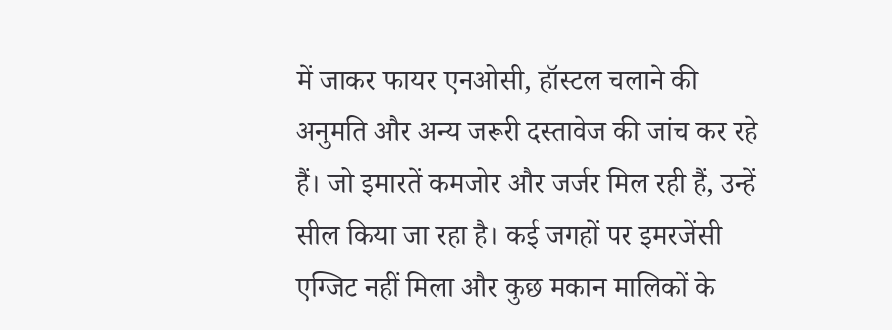में जाकर फायर एनओसी, हॉस्टल चलाने की अनुमति और अन्य जरूरी दस्तावेज की जांच कर रहे हैं। जो इमारतें कमजोर और जर्जर मिल रही हैं, उन्हें सील किया जा रहा है। कई जगहों पर इमरजेंसी एग्जिट नहीं मिला और कुछ मकान मालिकों के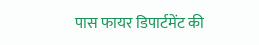पास फायर डिपार्टमेंट की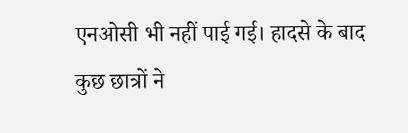एनओसी भी नहीं पाई गई। हादसे के बाद कुछ छात्रों ने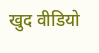खुद वीडियो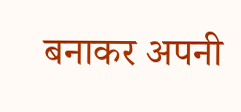बनाकर अपनी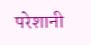परेशानी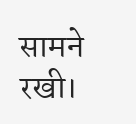सामने रखी।